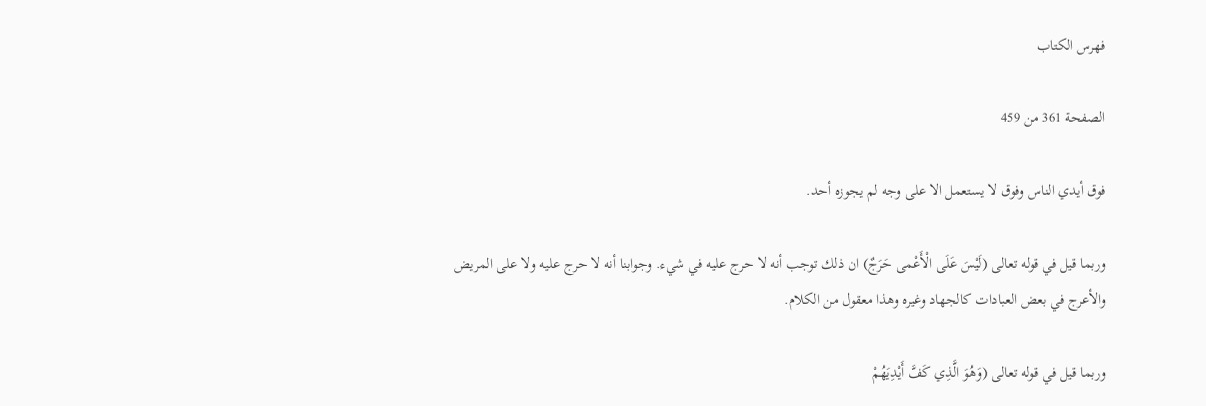فهرس الكتاب

الصفحة 361 من 459

فوق أيدي الناس وفوق لا يستعمل الا على وجه لم يجوزه أحد.

وربما قيل في قوله تعالى (لَيْسَ عَلَى الْأَعْمى حَرَجٌ) ان ذلك توجب أنه لا حرج عليه في شيء. وجوابنا أنه لا حرج عليه ولا على المريض والأعرج في بعض العبادات كالجهاد وغيره وهذا معقول من الكلام.

وربما قيل في قوله تعالى (وَهُوَ الَّذِي كَفَّ أَيْدِيَهُمْ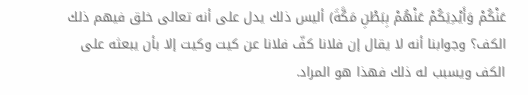عَنْكُمْ وَأَيْدِيَكُمْ عَنْهُمْ بِبَطْنِ مَكَّةَ) أليس ذلك يدل على أنه تعالى خلق فيهم ذلك الكف؟ وجوابنا أنه لا يقال إن فلانا كفّ فلانا عن كيت وكيت إلا بأن يبعثه على الكف ويسبب له ذلك فهذا هو المراد.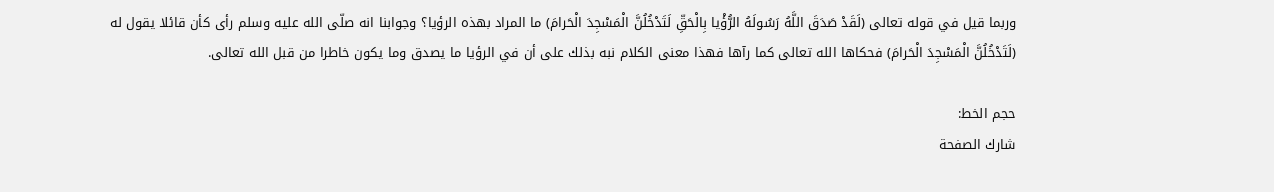وربما قيل في قوله تعالى (لَقَدْ صَدَقَ اللَّهُ رَسُولَهُ الرُّؤْيا بِالْحَقِّ لَتَدْخُلُنَّ الْمَسْجِدَ الْحَرامَ) ما المراد بهذه الرؤيا؟ وجوابنا انه صلّى الله عليه وسلم رأى كأن قائلا يقول له (لَتَدْخُلُنَّ الْمَسْجِدَ الْحَرامَ) فحكاها الله تعالى كما رآها فهذا معنى الكلام نبه بذلك على أن في الرؤيا ما يصدق وما يكون خاطرا من قبل الله تعالى.

حجم الخط:
شارك الصفحة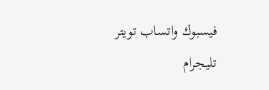فيسبوك واتساب تويتر تليجرام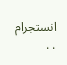انستجرام
. .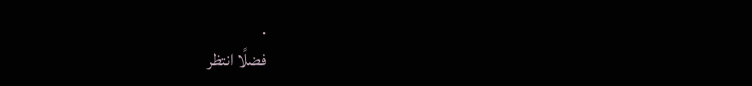.
فضلًا انتظر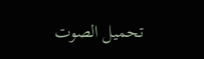تحميل الصوت